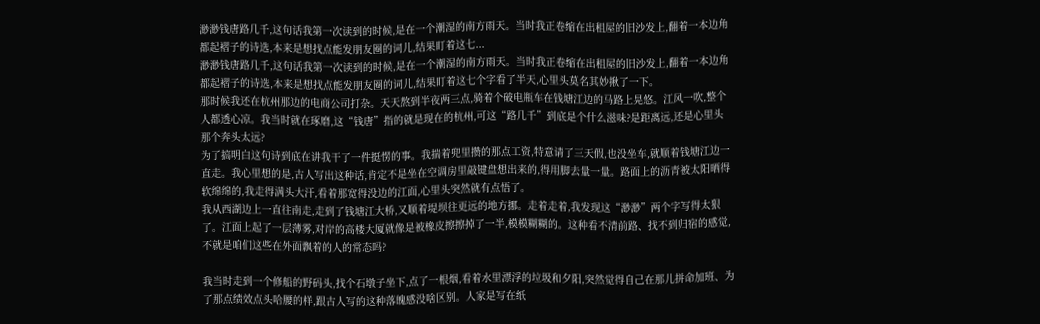渺渺钱唐路几千,这句话我第一次读到的时候,是在一个潮湿的南方雨天。当时我正卷缩在出租屋的旧沙发上,翻着一本边角都起褶子的诗选,本来是想找点能发朋友圈的词儿,结果盯着这七...
渺渺钱唐路几千,这句话我第一次读到的时候,是在一个潮湿的南方雨天。当时我正卷缩在出租屋的旧沙发上,翻着一本边角都起褶子的诗选,本来是想找点能发朋友圈的词儿,结果盯着这七个字看了半天,心里头莫名其妙揪了一下。
那时候我还在杭州那边的电商公司打杂。天天熬到半夜两三点,骑着个破电瓶车在钱塘江边的马路上晃悠。江风一吹,整个人都透心凉。我当时就在琢磨,这“钱唐”指的就是现在的杭州,可这“路几千”到底是个什么滋味?是距离远,还是心里头那个奔头太远?
为了搞明白这句诗到底在讲我干了一件挺愣的事。我揣着兜里攒的那点工资,特意请了三天假,也没坐车,就顺着钱塘江边一直走。我心里想的是,古人写出这种话,肯定不是坐在空调房里敲键盘想出来的,得用脚去量一量。路面上的沥青被太阳晒得软绵绵的,我走得满头大汗,看着那宽得没边的江面,心里头突然就有点悟了。
我从西湖边上一直往南走,走到了钱塘江大桥,又顺着堤坝往更远的地方挪。走着走着,我发现这“渺渺”两个字写得太狠了。江面上起了一层薄雾,对岸的高楼大厦就像是被橡皮擦擦掉了一半,模模糊糊的。这种看不清前路、找不到归宿的感觉,不就是咱们这些在外面飘着的人的常态吗?

我当时走到一个修船的野码头,找个石墩子坐下,点了一根烟,看着水里漂浮的垃圾和夕阳,突然觉得自己在那儿拼命加班、为了那点绩效点头哈腰的样,跟古人写的这种落魄感没啥区别。人家是写在纸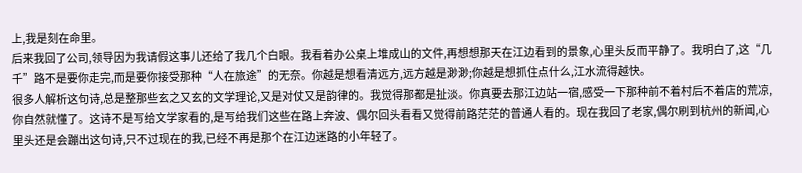上,我是刻在命里。
后来我回了公司,领导因为我请假这事儿还给了我几个白眼。我看着办公桌上堆成山的文件,再想想那天在江边看到的景象,心里头反而平静了。我明白了,这“几千”路不是要你走完,而是要你接受那种“人在旅途”的无奈。你越是想看清远方,远方越是渺渺;你越是想抓住点什么,江水流得越快。
很多人解析这句诗,总是整那些玄之又玄的文学理论,又是对仗又是韵律的。我觉得那都是扯淡。你真要去那江边站一宿,感受一下那种前不着村后不着店的荒凉,你自然就懂了。这诗不是写给文学家看的,是写给我们这些在路上奔波、偶尔回头看看又觉得前路茫茫的普通人看的。现在我回了老家,偶尔刷到杭州的新闻,心里头还是会蹦出这句诗,只不过现在的我,已经不再是那个在江边迷路的小年轻了。